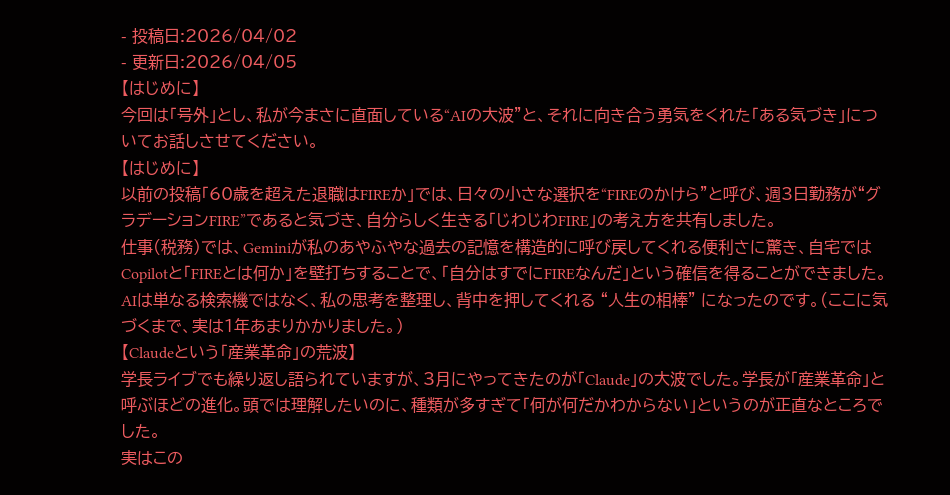- 投稿日:2026/04/02
- 更新日:2026/04/05
【はじめに】
今回は「号外」とし、私が今まさに直面している“AIの大波”と、それに向き合う勇気をくれた「ある気づき」についてお話しさせてください。
【はじめに】
以前の投稿「60歳を超えた退職はFIREか」では、日々の小さな選択を“FIREのかけら”と呼び、週3日勤務が“グラデーションFIRE”であると気づき、自分らしく生きる「じわじわFIRE」の考え方を共有しました。
仕事(税務)では、Geminiが私のあやふやな過去の記憶を構造的に呼び戻してくれる便利さに驚き、自宅ではCopilotと「FIREとは何か」を壁打ちすることで、「自分はすでにFIREなんだ」という確信を得ることができました。
AIは単なる検索機ではなく、私の思考を整理し、背中を押してくれる “人生の相棒” になったのです。(ここに気づくまで、実は1年あまりかかりました。)
【Claudeという「産業革命」の荒波】
学長ライブでも繰り返し語られていますが、3月にやってきたのが「Claude」の大波でした。学長が「産業革命」と呼ぶほどの進化。頭では理解したいのに、種類が多すぎて「何が何だかわからない」というのが正直なところでした。
実はこの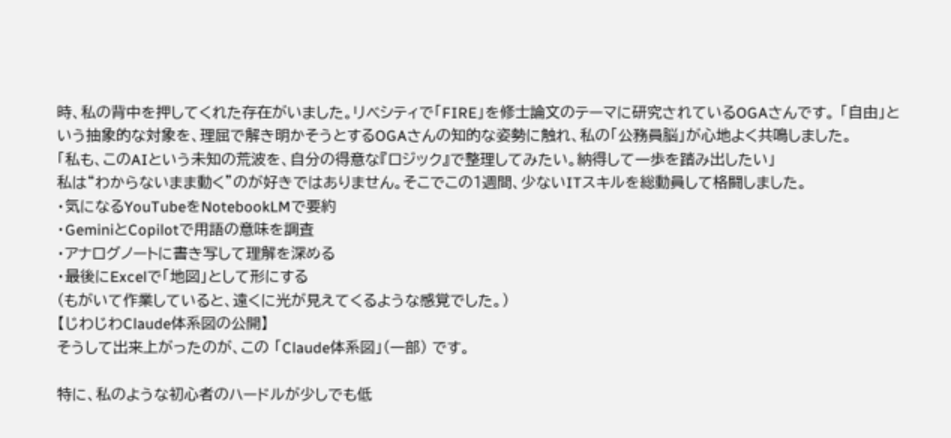時、私の背中を押してくれた存在がいました。リベシティで「FIRE」を修士論文のテーマに研究されているOGAさんです。 「自由」という抽象的な対象を、理屈で解き明かそうとするOGAさんの知的な姿勢に触れ、私の「公務員脳」が心地よく共鳴しました。
「私も、このAIという未知の荒波を、自分の得意な『ロジック』で整理してみたい。納得して一歩を踏み出したい」
私は“わからないまま動く”のが好きではありません。そこでこの1週間、少ないITスキルを総動員して格闘しました。
・気になるYouTubeをNotebookLMで要約
・GeminiとCopilotで用語の意味を調査
・アナログノートに書き写して理解を深める
・最後にExcelで「地図」として形にする
(もがいて作業していると、遠くに光が見えてくるような感覚でした。)
【じわじわClaude体系図の公開】
そうして出来上がったのが、この 「Claude体系図」(一部) です。

特に、私のような初心者のハードルが少しでも低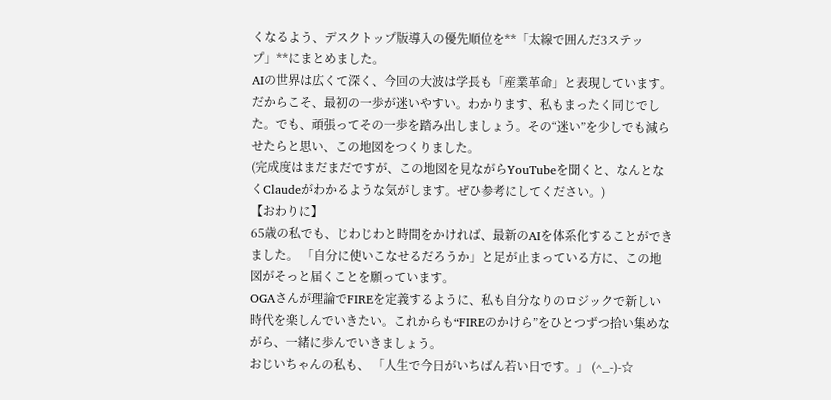くなるよう、デスクトップ版導入の優先順位を**「太線で囲んだ3ステップ」**にまとめました。
AIの世界は広くて深く、今回の大波は学長も「産業革命」と表現しています。だからこそ、最初の一歩が迷いやすい。わかります、私もまったく同じでした。でも、頑張ってその一歩を踏み出しましょう。その“迷い”を少しでも減らせたらと思い、この地図をつくりました。
(完成度はまだまだですが、この地図を見ながらYouTubeを聞くと、なんとなくClaudeがわかるような気がします。ぜひ参考にしてください。)
【おわりに】
65歳の私でも、じわじわと時間をかければ、最新のAIを体系化することができました。 「自分に使いこなせるだろうか」と足が止まっている方に、この地図がそっと届くことを願っています。
OGAさんが理論でFIREを定義するように、私も自分なりのロジックで新しい時代を楽しんでいきたい。これからも“FIREのかけら”をひとつずつ拾い集めながら、一緒に歩んでいきましょう。
おじいちゃんの私も、 「人生で今日がいちばん若い日です。」 (^_-)-☆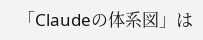「Claudeの体系図」は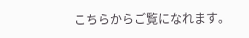こちらからご覧になれます。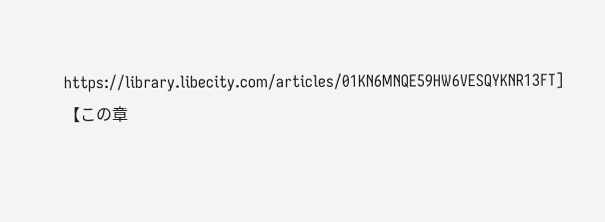https://library.libecity.com/articles/01KN6MNQE59HW6VESQYKNR13FT]
【この章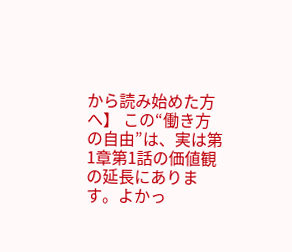から読み始めた方へ】 この“働き方の自由”は、実は第1章第1話の価値観の延長にあります。よかっ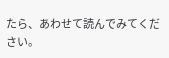たら、あわせて読んでみてください。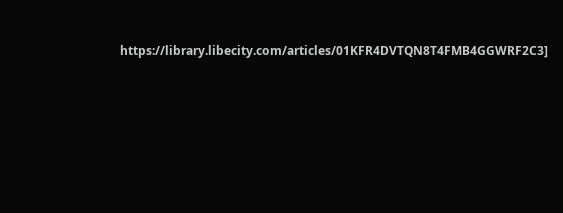https://library.libecity.com/articles/01KFR4DVTQN8T4FMB4GGWRF2C3]